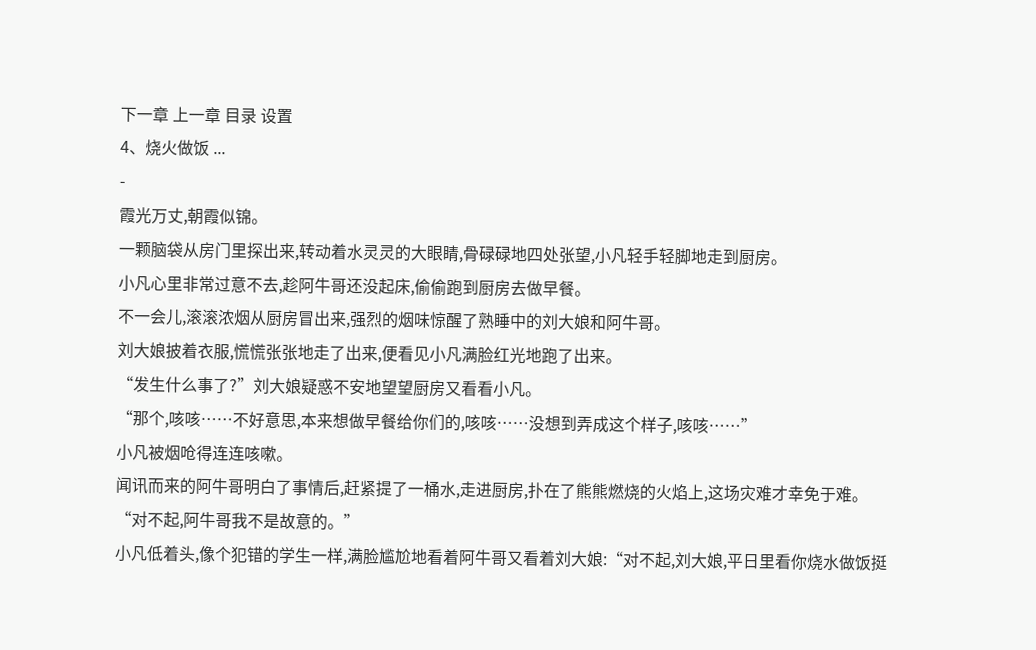下一章 上一章 目录 设置
4、烧火做饭 ...
-
霞光万丈,朝霞似锦。
一颗脑袋从房门里探出来,转动着水灵灵的大眼睛,骨碌碌地四处张望,小凡轻手轻脚地走到厨房。
小凡心里非常过意不去,趁阿牛哥还没起床,偷偷跑到厨房去做早餐。
不一会儿,滚滚浓烟从厨房冒出来,强烈的烟味惊醒了熟睡中的刘大娘和阿牛哥。
刘大娘披着衣服,慌慌张张地走了出来,便看见小凡满脸红光地跑了出来。
“发生什么事了?”刘大娘疑惑不安地望望厨房又看看小凡。
“那个,咳咳……不好意思,本来想做早餐给你们的,咳咳……没想到弄成这个样子,咳咳……”
小凡被烟呛得连连咳嗽。
闻讯而来的阿牛哥明白了事情后,赶紧提了一桶水,走进厨房,扑在了熊熊燃烧的火焰上,这场灾难才幸免于难。
“对不起,阿牛哥我不是故意的。”
小凡低着头,像个犯错的学生一样,满脸尴尬地看着阿牛哥又看着刘大娘:“对不起,刘大娘,平日里看你烧水做饭挺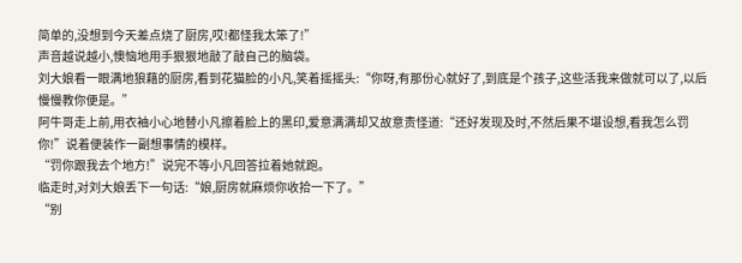简单的,没想到今天差点烧了厨房,哎!都怪我太笨了!”
声音越说越小,懊恼地用手狠狠地敲了敲自己的脑袋。
刘大娘看一眼满地狼藉的厨房,看到花猫脸的小凡,笑着摇摇头:“你呀,有那份心就好了,到底是个孩子,这些活我来做就可以了,以后慢慢教你便是。”
阿牛哥走上前,用衣袖小心地替小凡擦着脸上的黑印,爱意满满却又故意责怪道:“还好发现及时,不然后果不堪设想,看我怎么罚你!”说着便装作一副想事情的模样。
“罚你跟我去个地方!”说完不等小凡回答拉着她就跑。
临走时,对刘大娘丢下一句话:“娘,厨房就麻烦你收拾一下了。”
“别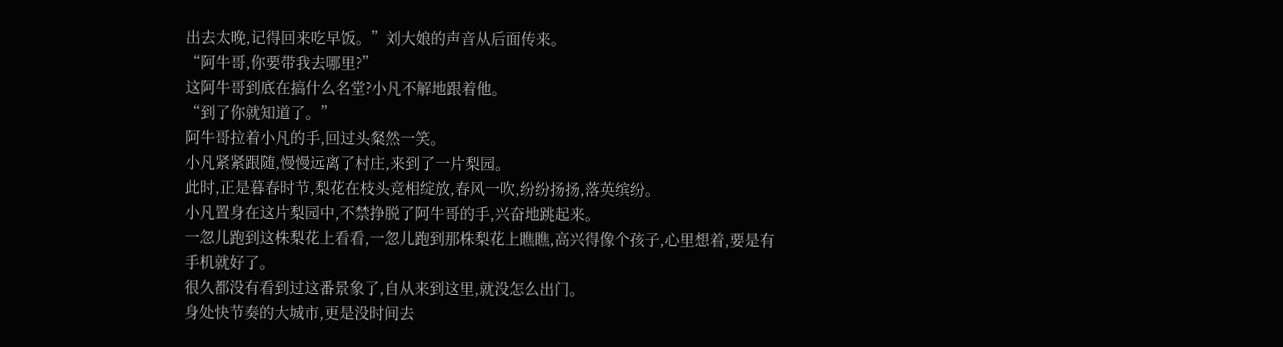出去太晚,记得回来吃早饭。”刘大娘的声音从后面传来。
“阿牛哥,你要带我去哪里?”
这阿牛哥到底在搞什么名堂?小凡不解地跟着他。
“到了你就知道了。”
阿牛哥拉着小凡的手,回过头粲然一笑。
小凡紧紧跟随,慢慢远离了村庄,来到了一片梨园。
此时,正是暮春时节,梨花在枝头竞相绽放,春风一吹,纷纷扬扬,落英缤纷。
小凡置身在这片梨园中,不禁挣脱了阿牛哥的手,兴奋地跳起来。
一忽儿跑到这株梨花上看看,一忽儿跑到那株梨花上瞧瞧,高兴得像个孩子,心里想着,要是有手机就好了。
很久都没有看到过这番景象了,自从来到这里,就没怎么出门。
身处快节奏的大城市,更是没时间去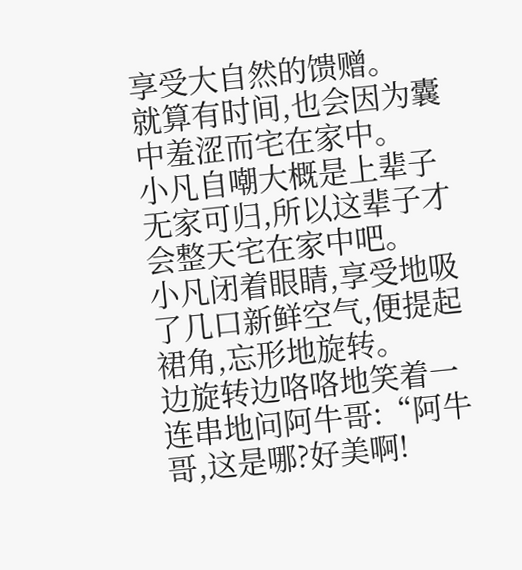享受大自然的馈赠。
就算有时间,也会因为囊中羞涩而宅在家中。
小凡自嘲大概是上辈子无家可归,所以这辈子才会整天宅在家中吧。
小凡闭着眼睛,享受地吸了几口新鲜空气,便提起裙角,忘形地旋转。
边旋转边咯咯地笑着一连串地问阿牛哥:“阿牛哥,这是哪?好美啊!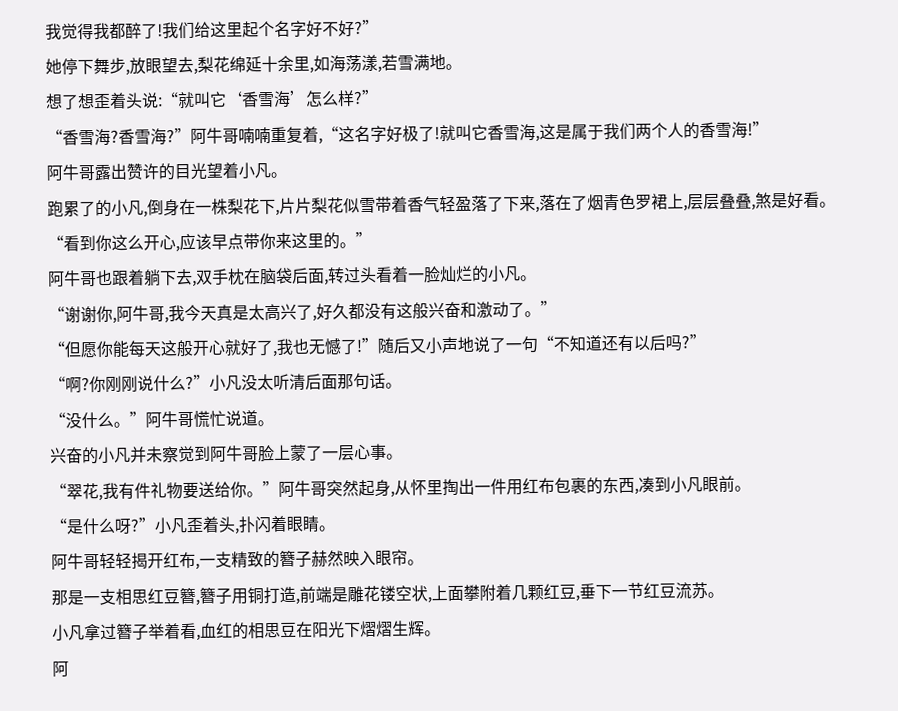我觉得我都醉了!我们给这里起个名字好不好?”
她停下舞步,放眼望去,梨花绵延十余里,如海荡漾,若雪满地。
想了想歪着头说:“就叫它‘香雪海’怎么样?”
“香雪海?香雪海?”阿牛哥喃喃重复着,“这名字好极了!就叫它香雪海,这是属于我们两个人的香雪海!”
阿牛哥露出赞许的目光望着小凡。
跑累了的小凡,倒身在一株梨花下,片片梨花似雪带着香气轻盈落了下来,落在了烟青色罗裙上,层层叠叠,煞是好看。
“看到你这么开心,应该早点带你来这里的。”
阿牛哥也跟着躺下去,双手枕在脑袋后面,转过头看着一脸灿烂的小凡。
“谢谢你,阿牛哥,我今天真是太高兴了,好久都没有这般兴奋和激动了。”
“但愿你能每天这般开心就好了,我也无憾了!”随后又小声地说了一句“不知道还有以后吗?”
“啊?你刚刚说什么?”小凡没太听清后面那句话。
“没什么。”阿牛哥慌忙说道。
兴奋的小凡并未察觉到阿牛哥脸上蒙了一层心事。
“翠花,我有件礼物要送给你。”阿牛哥突然起身,从怀里掏出一件用红布包裹的东西,凑到小凡眼前。
“是什么呀?”小凡歪着头,扑闪着眼睛。
阿牛哥轻轻揭开红布,一支精致的簪子赫然映入眼帘。
那是一支相思红豆簪,簪子用铜打造,前端是雕花镂空状,上面攀附着几颗红豆,垂下一节红豆流苏。
小凡拿过簪子举着看,血红的相思豆在阳光下熠熠生辉。
阿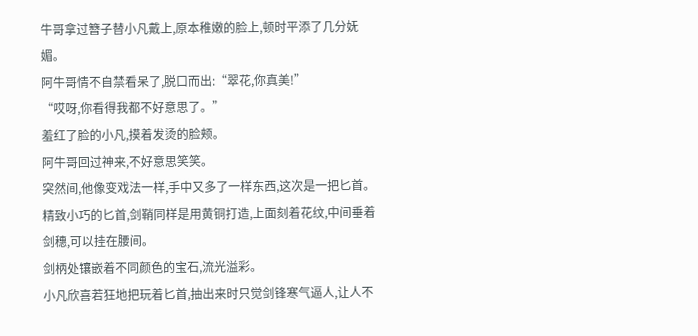牛哥拿过簪子替小凡戴上,原本稚嫩的脸上,顿时平添了几分妩媚。
阿牛哥情不自禁看呆了,脱口而出:“翠花,你真美!”
“哎呀,你看得我都不好意思了。”
羞红了脸的小凡,摸着发烫的脸颊。
阿牛哥回过神来,不好意思笑笑。
突然间,他像变戏法一样,手中又多了一样东西,这次是一把匕首。
精致小巧的匕首,剑鞘同样是用黄铜打造,上面刻着花纹,中间垂着剑穗,可以挂在腰间。
剑柄处镶嵌着不同颜色的宝石,流光溢彩。
小凡欣喜若狂地把玩着匕首,抽出来时只觉剑锋寒气逼人,让人不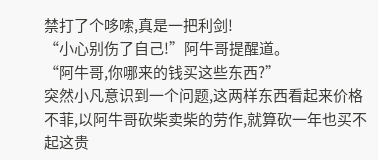禁打了个哆嗦,真是一把利剑!
“小心别伤了自己!”阿牛哥提醒道。
“阿牛哥,你哪来的钱买这些东西?”
突然小凡意识到一个问题,这两样东西看起来价格不菲,以阿牛哥砍柴卖柴的劳作,就算砍一年也买不起这贵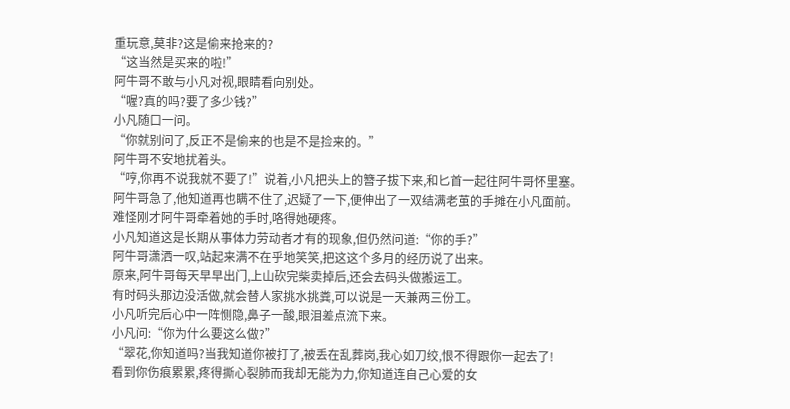重玩意,莫非?这是偷来抢来的?
“这当然是买来的啦!”
阿牛哥不敢与小凡对视,眼睛看向别处。
“喔?真的吗?要了多少钱?”
小凡随口一问。
“你就别问了,反正不是偷来的也是不是捡来的。”
阿牛哥不安地扰着头。
“哼,你再不说我就不要了!”说着,小凡把头上的簪子拔下来,和匕首一起往阿牛哥怀里塞。
阿牛哥急了,他知道再也瞒不住了,迟疑了一下,便伸出了一双结满老茧的手摊在小凡面前。
难怪刚才阿牛哥牵着她的手时,咯得她硬疼。
小凡知道这是长期从事体力劳动者才有的现象,但仍然问道:“你的手?”
阿牛哥潇洒一叹,站起来满不在乎地笑笑,把这这个多月的经历说了出来。
原来,阿牛哥每天早早出门,上山砍完柴卖掉后,还会去码头做搬运工。
有时码头那边没活做,就会替人家挑水挑粪,可以说是一天兼两三份工。
小凡听完后心中一阵恻隐,鼻子一酸,眼泪差点流下来。
小凡问:“你为什么要这么做?”
“翠花,你知道吗?当我知道你被打了,被丢在乱葬岗,我心如刀绞,恨不得跟你一起去了!
看到你伤痕累累,疼得撕心裂肺而我却无能为力,你知道连自己心爱的女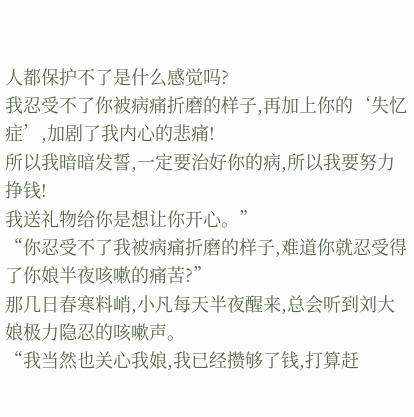人都保护不了是什么感觉吗?
我忍受不了你被病痛折磨的样子,再加上你的‘失忆症’,加剧了我内心的悲痛!
所以我暗暗发誓,一定要治好你的病,所以我要努力挣钱!
我送礼物给你是想让你开心。”
“你忍受不了我被病痛折磨的样子,难道你就忍受得了你娘半夜咳嗽的痛苦?”
那几日春寒料峭,小凡每天半夜醒来,总会听到刘大娘极力隐忍的咳嗽声。
“我当然也关心我娘,我已经攒够了钱,打算赶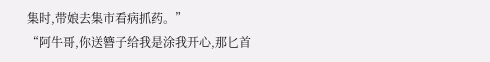集时,带娘去集市看病抓药。”
“阿牛哥,你送簪子给我是涂我开心,那匕首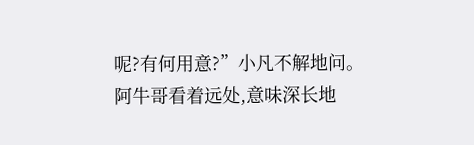呢?有何用意?”小凡不解地问。
阿牛哥看着远处,意味深长地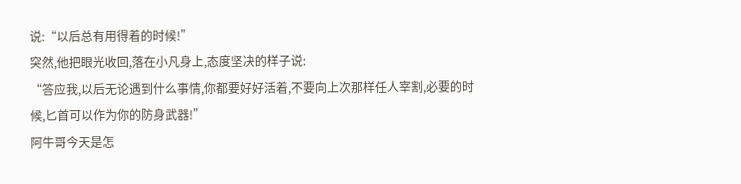说:“以后总有用得着的时候!”
突然,他把眼光收回,落在小凡身上,态度坚决的样子说:
“答应我,以后无论遇到什么事情,你都要好好活着,不要向上次那样任人宰割,必要的时候,匕首可以作为你的防身武器!”
阿牛哥今天是怎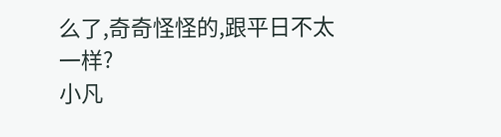么了,奇奇怪怪的,跟平日不太一样?
小凡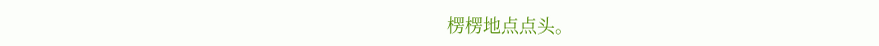楞楞地点点头。